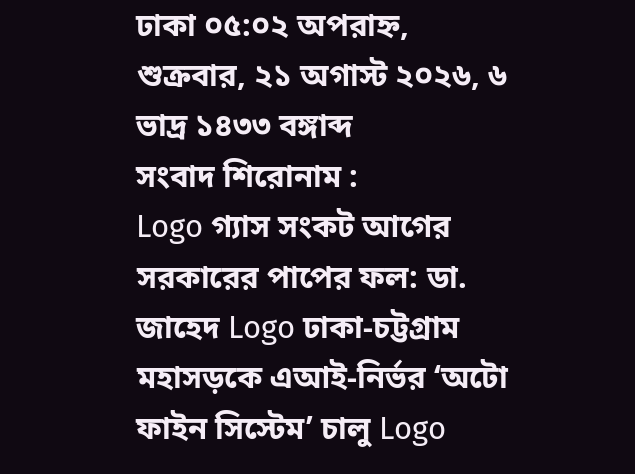ঢাকা ০৫:০২ অপরাহ্ন, শুক্রবার, ২১ অগাস্ট ২০২৬, ৬ ভাদ্র ১৪৩৩ বঙ্গাব্দ
সংবাদ শিরোনাম :
Logo গ্যাস সংকট আগের সরকারের পাপের ফল: ডা. জাহেদ Logo ঢাকা-চট্টগ্রাম মহাসড়কে এআই-নির্ভর ‘অটো ফাইন সিস্টেম’ চালু Logo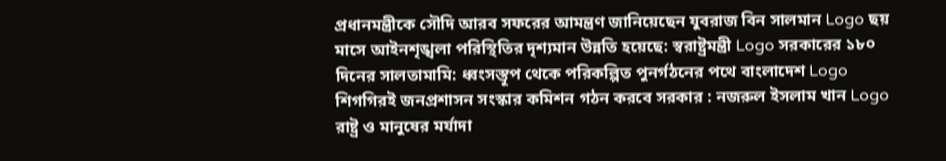প্রধানমন্ত্রীকে সৌদি আরব সফরের আমন্ত্রণ জানিয়েছেন যুবরাজ বিন সালমান Logo ছয় মাসে আইনশৃঙ্খলা পরিস্থিতির দৃশ্যমান উন্নতি হয়েছে: স্বরাষ্ট্রমন্ত্রী Logo সরকারের ১৮০ দিনের সালতামামি: ধ্বংসস্তূপ থেকে পরিকল্পিত পুনর্গঠনের পথে বাংলাদেশ Logo শিগগিরই জনপ্রশাসন সংস্কার কমিশন গঠন করবে সরকার : নজরুল ইসলাম খান Logo রাষ্ট্র ও মানুষের মর্যাদা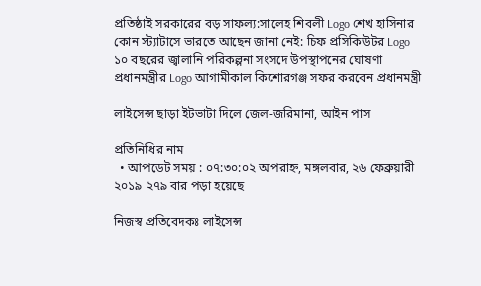প্রতিষ্ঠাই সরকারের বড় সাফল্য:সালেহ শিবলী Logo শেখ হাসিনার কোন স্ট্যাটাসে ভারতে আছেন জানা নেই: চিফ প্রসিকিউটর Logo ১০ বছরের জ্বালানি পরিকল্পনা সংসদে উপস্থাপনের ঘোষণা প্রধানমন্ত্রীর Logo আগামীকাল কিশোরগঞ্জ সফর করবেন প্রধানমন্ত্রী

লাইসেন্স ছাড়া ইটভাটা দিলে জেল-জরিমানা, আইন পাস

প্রতিনিধির নাম
  • আপডেট সময় : ০৭:৩০:০২ অপরাহ্ন, মঙ্গলবার, ২৬ ফেব্রুয়ারী ২০১৯ ২৭৯ বার পড়া হয়েছে

নিজস্ব প্রতিবেদকঃ লাইসেন্স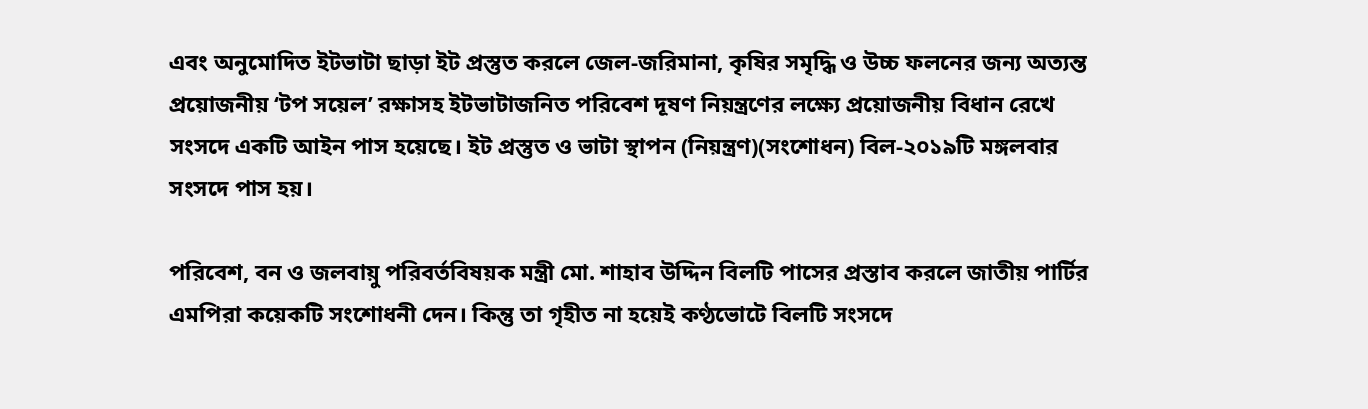এবং অনুমোদিত ইটভাটা ছাড়া ইট প্রস্তুত করলে জেল-জরিমানা, কৃষির সমৃদ্ধি ও উচ্চ ফলনের জন্য অত্যন্ত প্রয়োজনীয় ‘টপ সয়েল’ রক্ষাসহ ইটভাটাজনিত পরিবেশ দূষণ নিয়ন্ত্রণের লক্ষ্যে প্রয়োজনীয় বিধান রেখে সংসদে একটি আইন পাস হয়েছে। ইট প্রস্তুত ও ভাটা স্থাপন (নিয়ন্ত্রণ)(সংশোধন) বিল-২০১৯টি মঙ্গলবার সংসদে পাস হয়।

পরিবেশ, বন ও জলবায়ু পরিবর্তবিষয়ক মন্ত্রী মো. শাহাব উদ্দিন বিলটি পাসের প্রস্তাব করলে জাতীয় পার্টির এমপিরা কয়েকটি সংশোধনী দেন। কিন্তু তা গৃহীত না হয়েই কণ্ঠভোটে বিলটি সংসদে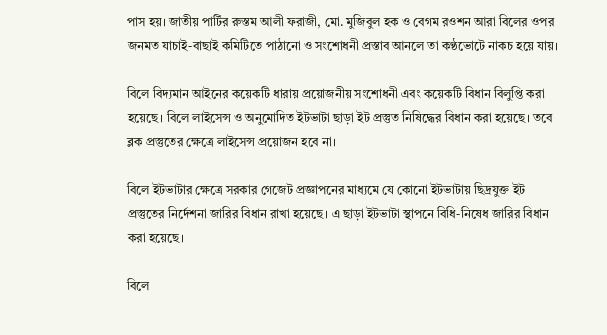পাস হয়। জাতীয় পার্টির রুস্তম আলী ফরাজী, মো. মুজিবুল হক ও বেগম রওশন আরা বিলের ওপর জনমত যাচাই-বাছাই কমিটিতে পাঠানো ও সংশোধনী প্রস্তাব আনলে তা কণ্ঠভোটে নাকচ হয়ে যায়।

বিলে বিদ্যমান আইনের কয়েকটি ধারায় প্রয়োজনীয় সংশোধনী এবং কয়েকটি বিধান বিলুপ্তি করা হয়েছে। বিলে লাইসেন্স ও অনুমোদিত ইটভাটা ছাড়া ইট প্রস্তুত নিষিদ্ধের বিধান করা হয়েছে। তবে ব্লক প্রস্তুতের ক্ষেত্রে লাইসেন্স প্রয়োজন হবে না।

বিলে ইটভাটার ক্ষেত্রে সরকার গেজেট প্রজ্ঞাপনের মাধ্যমে যে কোনো ইটভাটায় ছিদ্রযুক্ত ইট প্রস্তুতের নির্দেশনা জারির বিধান রাখা হয়েছে। এ ছাড়া ইটভাটা স্থাপনে বিধি-নিষেধ জারির বিধান করা হয়েছে।

বিলে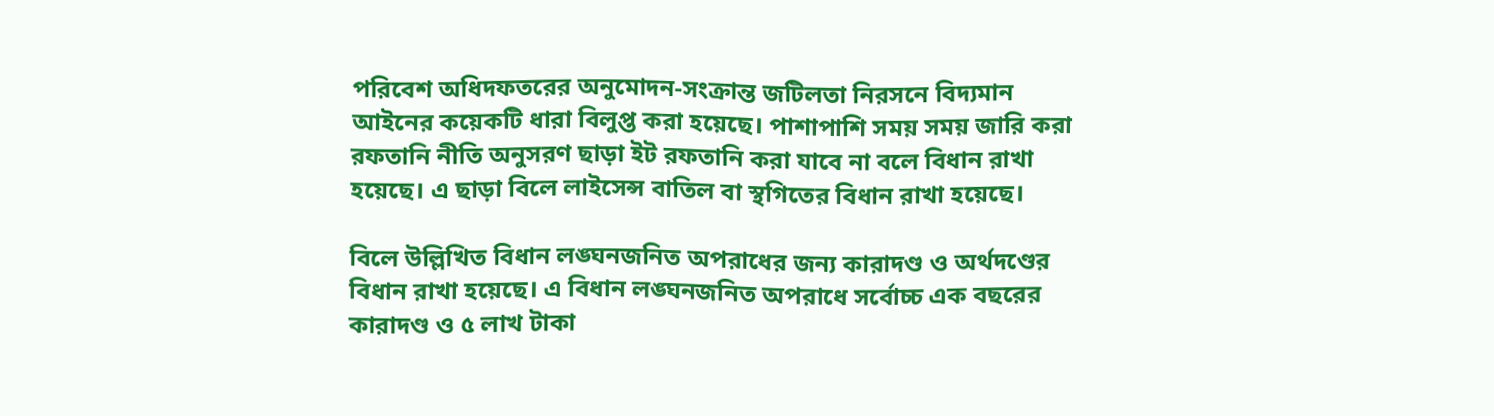পরিবেশ অধিদফতরের অনুমোদন-সংক্রান্ত জটিলতা নিরসনে বিদ্যমান আইনের কয়েকটি ধারা বিলুপ্ত করা হয়েছে। পাশাপাশি সময় সময় জারি করা রফতানি নীতি অনুসরণ ছাড়া ইট রফতানি করা যাবে না বলে বিধান রাখা হয়েছে। এ ছাড়া বিলে লাইসেন্স বাতিল বা স্থগিতের বিধান রাখা হয়েছে।

বিলে উল্লিখিত বিধান লঙ্ঘনজনিত অপরাধের জন্য কারাদণ্ড ও অর্থদণ্ডের বিধান রাখা হয়েছে। এ বিধান লঙ্ঘনজনিত অপরাধে সর্বোচ্চ এক বছরের কারাদণ্ড ও ৫ লাখ টাকা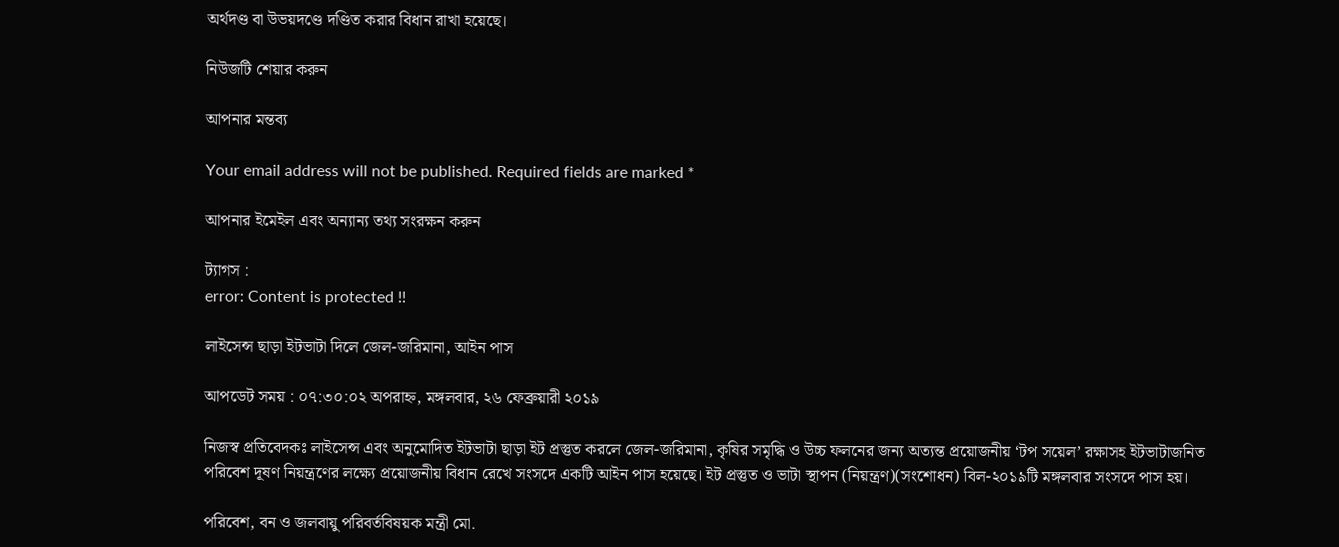অর্থদণ্ড বা উভয়দণ্ডে দণ্ডিত করার বিধান রাখা হয়েছে।

নিউজটি শেয়ার করুন

আপনার মন্তব্য

Your email address will not be published. Required fields are marked *

আপনার ইমেইল এবং অন্যান্য তথ্য সংরক্ষন করুন

ট্যাগস :
error: Content is protected !!

লাইসেন্স ছাড়া ইটভাটা দিলে জেল-জরিমানা, আইন পাস

আপডেট সময় : ০৭:৩০:০২ অপরাহ্ন, মঙ্গলবার, ২৬ ফেব্রুয়ারী ২০১৯

নিজস্ব প্রতিবেদকঃ লাইসেন্স এবং অনুমোদিত ইটভাটা ছাড়া ইট প্রস্তুত করলে জেল-জরিমানা, কৃষির সমৃদ্ধি ও উচ্চ ফলনের জন্য অত্যন্ত প্রয়োজনীয় ‘টপ সয়েল’ রক্ষাসহ ইটভাটাজনিত পরিবেশ দূষণ নিয়ন্ত্রণের লক্ষ্যে প্রয়োজনীয় বিধান রেখে সংসদে একটি আইন পাস হয়েছে। ইট প্রস্তুত ও ভাটা স্থাপন (নিয়ন্ত্রণ)(সংশোধন) বিল-২০১৯টি মঙ্গলবার সংসদে পাস হয়।

পরিবেশ, বন ও জলবায়ু পরিবর্তবিষয়ক মন্ত্রী মো.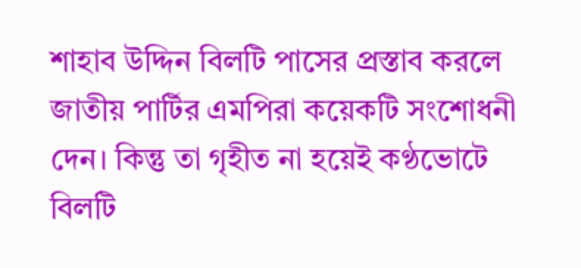শাহাব উদ্দিন বিলটি পাসের প্রস্তাব করলে জাতীয় পার্টির এমপিরা কয়েকটি সংশোধনী দেন। কিন্তু তা গৃহীত না হয়েই কণ্ঠভোটে বিলটি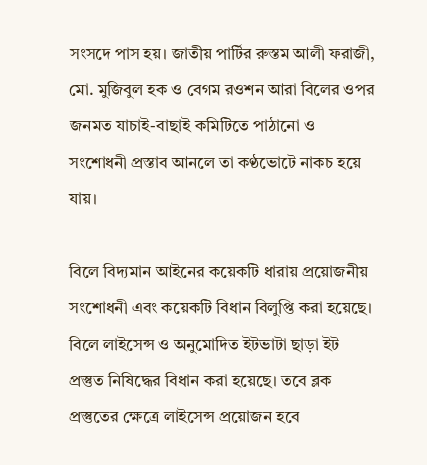সংসদে পাস হয়। জাতীয় পার্টির রুস্তম আলী ফরাজী, মো. মুজিবুল হক ও বেগম রওশন আরা বিলের ওপর জনমত যাচাই-বাছাই কমিটিতে পাঠানো ও সংশোধনী প্রস্তাব আনলে তা কণ্ঠভোটে নাকচ হয়ে যায়।

বিলে বিদ্যমান আইনের কয়েকটি ধারায় প্রয়োজনীয় সংশোধনী এবং কয়েকটি বিধান বিলুপ্তি করা হয়েছে। বিলে লাইসেন্স ও অনুমোদিত ইটভাটা ছাড়া ইট প্রস্তুত নিষিদ্ধের বিধান করা হয়েছে। তবে ব্লক প্রস্তুতের ক্ষেত্রে লাইসেন্স প্রয়োজন হবে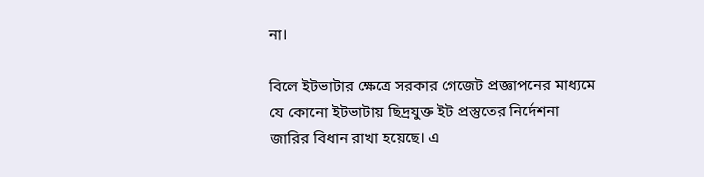না।

বিলে ইটভাটার ক্ষেত্রে সরকার গেজেট প্রজ্ঞাপনের মাধ্যমে যে কোনো ইটভাটায় ছিদ্রযুক্ত ইট প্রস্তুতের নির্দেশনা জারির বিধান রাখা হয়েছে। এ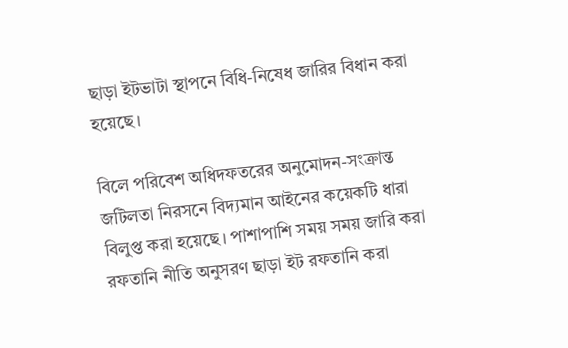ছাড়া ইটভাটা স্থাপনে বিধি-নিষেধ জারির বিধান করা হয়েছে।

বিলে পরিবেশ অধিদফতরের অনুমোদন-সংক্রান্ত জটিলতা নিরসনে বিদ্যমান আইনের কয়েকটি ধারা বিলুপ্ত করা হয়েছে। পাশাপাশি সময় সময় জারি করা রফতানি নীতি অনুসরণ ছাড়া ইট রফতানি করা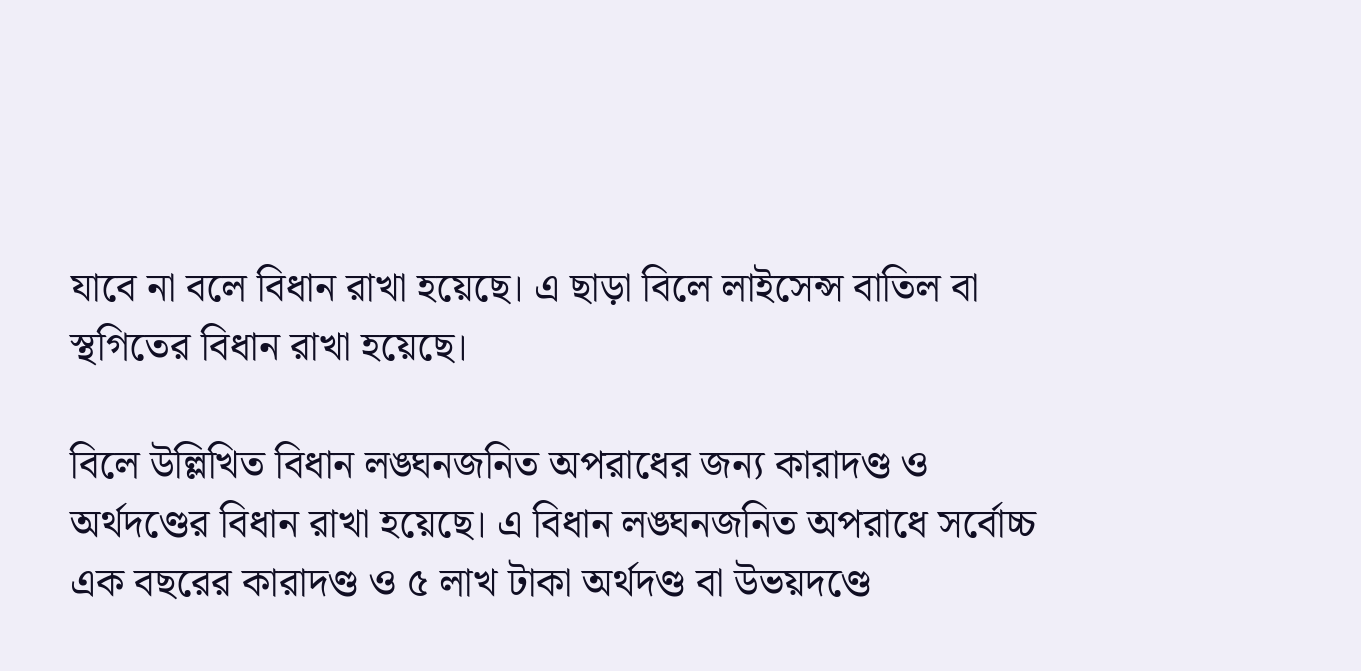যাবে না বলে বিধান রাখা হয়েছে। এ ছাড়া বিলে লাইসেন্স বাতিল বা স্থগিতের বিধান রাখা হয়েছে।

বিলে উল্লিখিত বিধান লঙ্ঘনজনিত অপরাধের জন্য কারাদণ্ড ও অর্থদণ্ডের বিধান রাখা হয়েছে। এ বিধান লঙ্ঘনজনিত অপরাধে সর্বোচ্চ এক বছরের কারাদণ্ড ও ৫ লাখ টাকা অর্থদণ্ড বা উভয়দণ্ডে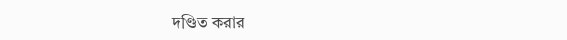দণ্ডিত করার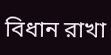বিধান রাখা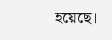হয়েছে।